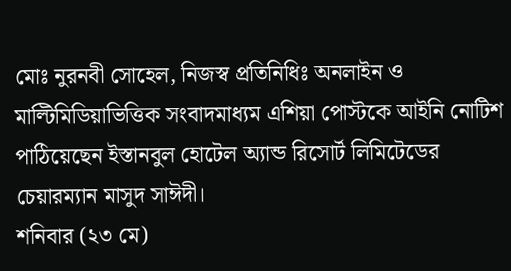মোঃ নুরনবী সোহেল, নিজস্ব প্রতিনিধিঃ অনলাইন ও মাল্টিমিডিয়াভিত্তিক সংবাদমাধ্যম এশিয়া পোস্টকে আইনি নোটিশ পাঠিয়েছেন ইস্তানবুল হোটেল অ্যান্ড রিসোর্ট লিমিটেডের চেয়ারম্যান মাসুদ সাঈদী।
শনিবার (২৩ মে)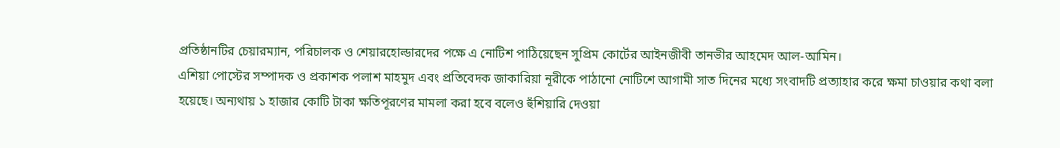প্রতিষ্ঠানটির চেয়ারম্যান, পরিচালক ও শেয়ারহোল্ডারদের পক্ষে এ নোটিশ পাঠিয়েছেন সুপ্রিম কোর্টের আইনজীবী তানভীর আহমেদ আল-আমিন।
এশিয়া পোস্টের সম্পাদক ও প্রকাশক পলাশ মাহমুদ এবং প্রতিবেদক জাকারিয়া নূরীকে পাঠানো নোটিশে আগামী সাত দিনের মধ্যে সংবাদটি প্রত্যাহার করে ক্ষমা চাওয়ার কথা বলা হয়েছে। অন্যথায় ১ হাজার কোটি টাকা ক্ষতিপূরণের মামলা করা হবে বলেও হুঁশিয়ারি দেওয়া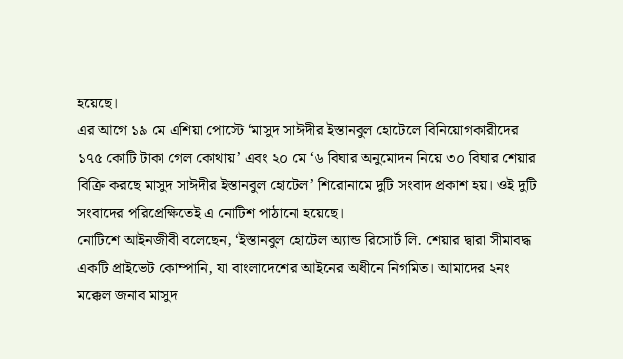হয়েছে।
এর আগে ১৯ মে এশিয়া পোস্টে ‘মাসুদ সাঈদীর ইস্তানবুল হোটেলে বিনিয়োগকারীদের ১৭৫ কোটি টাকা গেল কোথায়’ এবং ২০ মে ‘৬ বিঘার অনুমোদন নিয়ে ৩০ বিঘার শেয়ার বিক্রি করছে মাসুদ সাঈদীর ইস্তানবুল হোটেল’ শিরোনামে দুটি সংবাদ প্রকাশ হয়। ওই দুটি সংবাদের পরিপ্রেক্ষিতেই এ নোটিশ পাঠানো হয়েছে।
নোটিশে আইনজীবী বলেছেন, ‘ইস্তানবুল হোটেল অ্যান্ড রিসোর্ট লি. শেয়ার দ্বারা সীমাবদ্ধ একটি প্রাইভেট কোম্পানি, যা বাংলাদেশের আইনের অধীনে নিগমিত। আমাদের ২নং মক্কেল জনাব মাসুদ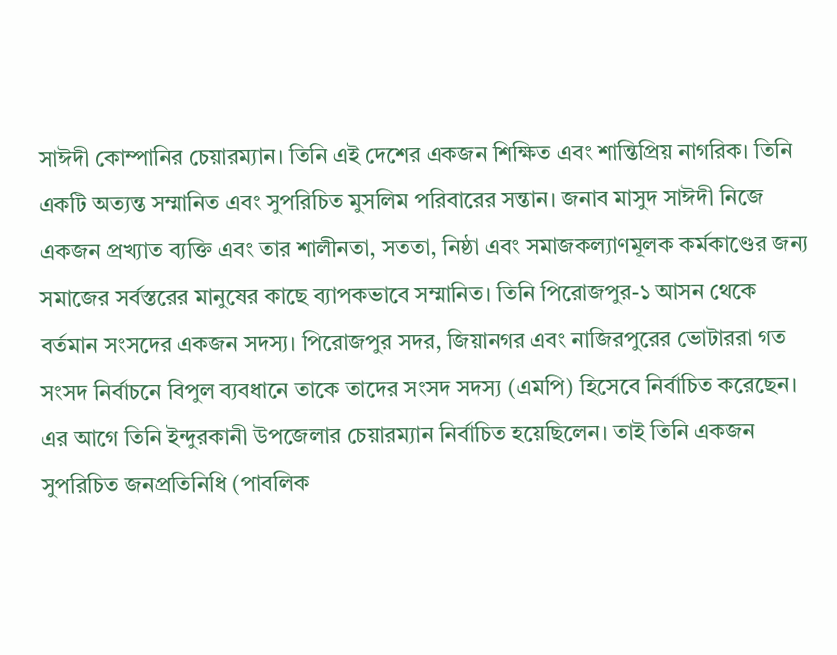সাঈদী কোম্পানির চেয়ারম্যান। তিনি এই দেশের একজন শিক্ষিত এবং শান্তিপ্রিয় নাগরিক। তিনি একটি অত্যন্ত সম্মানিত এবং সুপরিচিত মুসলিম পরিবারের সন্তান। জনাব মাসুদ সাঈদী নিজে একজন প্রখ্যাত ব্যক্তি এবং তার শালীনতা, সততা, নিষ্ঠা এবং সমাজকল্যাণমূলক কর্মকাণ্ডের জন্য সমাজের সর্বস্তরের মানুষের কাছে ব্যাপকভাবে সম্মানিত। তিনি পিরোজপুর-১ আসন থেকে বর্তমান সংসদের একজন সদস্য। পিরোজপুর সদর, জিয়ানগর এবং নাজিরপুরের ভোটাররা গত সংসদ নির্বাচনে বিপুল ব্যবধানে তাকে তাদের সংসদ সদস্য (এমপি) হিসেবে নির্বাচিত করেছেন। এর আগে তিনি ইন্দুরকানী উপজেলার চেয়ারম্যান নির্বাচিত হয়েছিলেন। তাই তিনি একজন সুপরিচিত জনপ্রতিনিধি (পাবলিক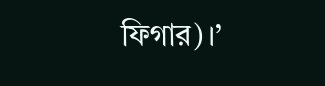ফিগার)।’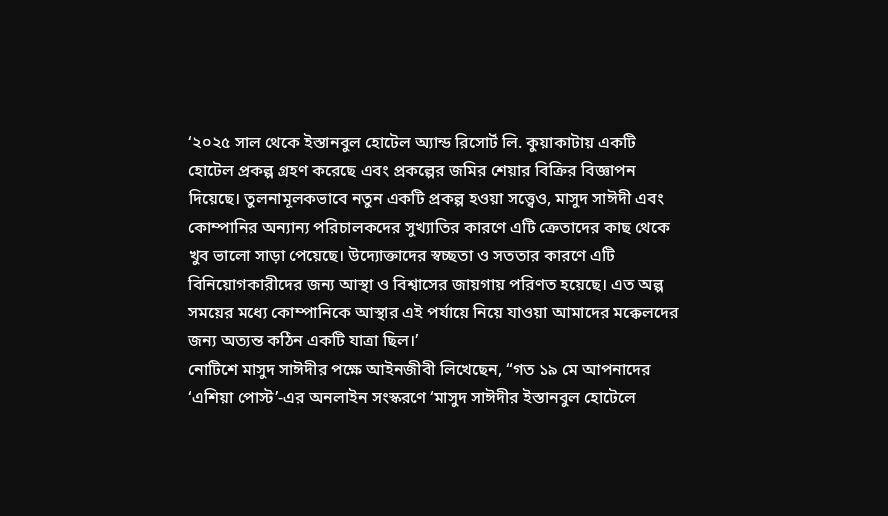‘২০২৫ সাল থেকে ইস্তানবুল হোটেল অ্যান্ড রিসোর্ট লি. কুয়াকাটায় একটি হোটেল প্রকল্প গ্রহণ করেছে এবং প্রকল্পের জমির শেয়ার বিক্রির বিজ্ঞাপন দিয়েছে। তুলনামূলকভাবে নতুন একটি প্রকল্প হওয়া সত্ত্বেও, মাসুদ সাঈদী এবং কোম্পানির অন্যান্য পরিচালকদের সুখ্যাতির কারণে এটি ক্রেতাদের কাছ থেকে খুব ভালো সাড়া পেয়েছে। উদ্যোক্তাদের স্বচ্ছতা ও সততার কারণে এটি বিনিয়োগকারীদের জন্য আস্থা ও বিশ্বাসের জায়গায় পরিণত হয়েছে। এত অল্প সময়ের মধ্যে কোম্পানিকে আস্থার এই পর্যায়ে নিয়ে যাওয়া আমাদের মক্কেলদের জন্য অত্যন্ত কঠিন একটি যাত্রা ছিল।’
নোটিশে মাসুদ সাঈদীর পক্ষে আইনজীবী লিখেছেন, “গত ১৯ মে আপনাদের ‘এশিয়া পোস্ট’-এর অনলাইন সংস্করণে ‘মাসুদ সাঈদীর ইস্তানবুল হোটেলে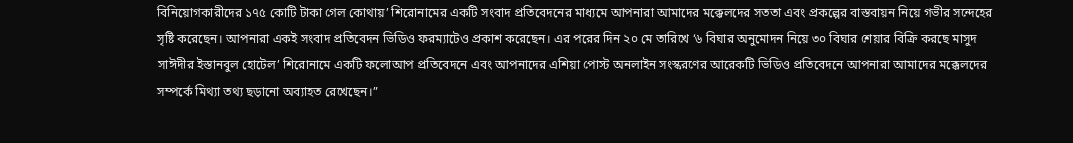বিনিয়োগকারীদের ১৭৫ কোটি টাকা গেল কোথায়’ শিরোনামের একটি সংবাদ প্রতিবেদনের মাধ্যমে আপনারা আমাদের মক্কেলদের সততা এবং প্রকল্পের বাস্তবায়ন নিয়ে গভীর সন্দেহের সৃষ্টি করেছেন। আপনারা একই সংবাদ প্রতিবেদন ভিডিও ফরম্যাটেও প্রকাশ করেছেন। এর পরের দিন ২০ মে তারিখে ‘৬ বিঘার অনুমোদন নিয়ে ৩০ বিঘার শেয়ার বিক্রি করছে মাসুদ সাঈদীর ইস্তানবুল হোটেল’ শিরোনামে একটি ফলোআপ প্রতিবেদনে এবং আপনাদের এশিয়া পোস্ট অনলাইন সংস্করণের আরেকটি ভিডিও প্রতিবেদনে আপনারা আমাদের মক্কেলদের সম্পর্কে মিথ্যা তথ্য ছড়ানো অব্যাহত রেখেছেন।”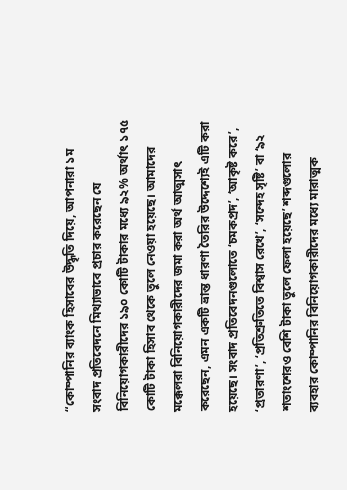“কোম্পানির ব্যাংক হিসাবের উদ্ধৃতি দিয়ে, আপনারা ১ম সংবাদ প্রতিবেদনে মিথ্যাভাবে প্রচার করেছেন যে বিনিয়োগকারীদের ১৯০ কোটি টাকার মধ্যে ৯২% অর্থাৎ ১৭৫ কোটি টাকা হিসাব থেকে তুলে নেওয়া হয়েছে। আমাদের মক্কেলরা বিনিয়োগকারীদের জমা করা অর্থ আত্মসাৎ করেছেন, এমন একটি ভ্রান্ত ধারণা তৈরির উদ্দেশ্যেই এটি করা হয়েছে। সংবাদ প্রতিবেদনগুলোতে ‘চমকপ্রদ’, ‘আকৃষ্ট করে’, ‘প্রতারণা’, ‘প্রতিশ্রুতিতে বিশ্বাস রেখে’, ‘সন্দেহ সৃষ্টি’ বা ‘৯২ শতাংশেরও বেশি টাকা তুলে ফেলা হয়েছে’ শব্দগুলোর ব্যবহার কোম্পানির বিনিয়োগকারীদের মধ্যে মারাত্মক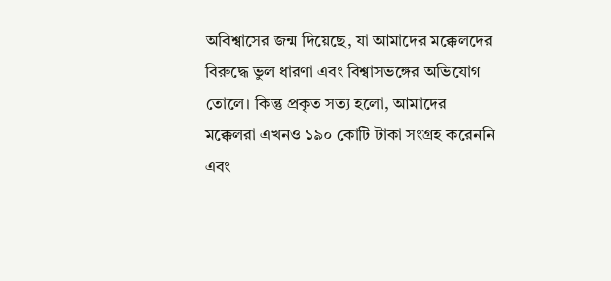অবিশ্বাসের জন্ম দিয়েছে, যা আমাদের মক্কেলদের বিরুদ্ধে ভুল ধারণা এবং বিশ্বাসভঙ্গের অভিযোগ তোলে। কিন্তু প্রকৃত সত্য হলো, আমাদের মক্কেলরা এখনও ১৯০ কোটি টাকা সংগ্রহ করেননি এবং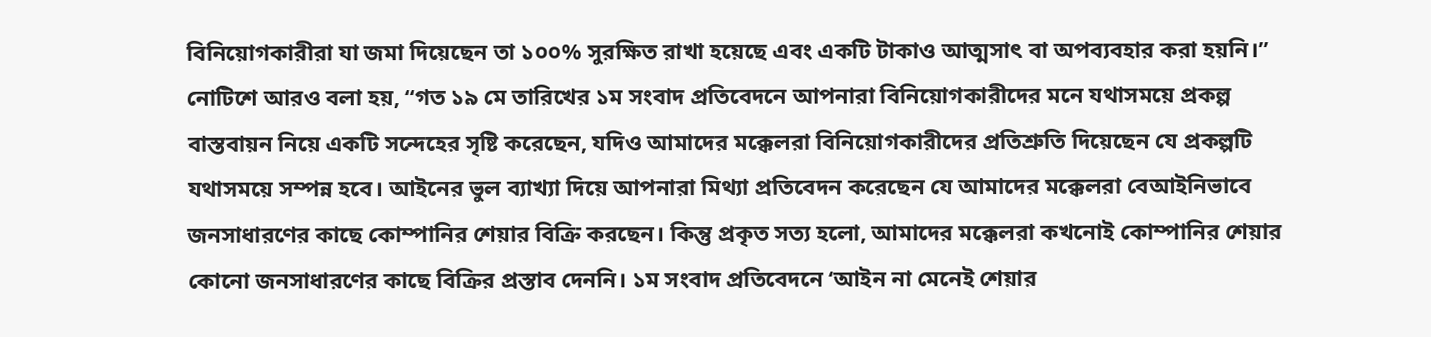বিনিয়োগকারীরা যা জমা দিয়েছেন তা ১০০% সুরক্ষিত রাখা হয়েছে এবং একটি টাকাও আত্মসাৎ বা অপব্যবহার করা হয়নি।”
নোটিশে আরও বলা হয়, ‘‘গত ১৯ মে তারিখের ১ম সংবাদ প্রতিবেদনে আপনারা বিনিয়োগকারীদের মনে যথাসময়ে প্রকল্প বাস্তবায়ন নিয়ে একটি সন্দেহের সৃষ্টি করেছেন, যদিও আমাদের মক্কেলরা বিনিয়োগকারীদের প্রতিশ্রুতি দিয়েছেন যে প্রকল্পটি যথাসময়ে সম্পন্ন হবে। আইনের ভুল ব্যাখ্যা দিয়ে আপনারা মিথ্যা প্রতিবেদন করেছেন যে আমাদের মক্কেলরা বেআইনিভাবে জনসাধারণের কাছে কোম্পানির শেয়ার বিক্রি করছেন। কিন্তু প্রকৃত সত্য হলো, আমাদের মক্কেলরা কখনোই কোম্পানির শেয়ার কোনো জনসাধারণের কাছে বিক্রির প্রস্তাব দেননি। ১ম সংবাদ প্রতিবেদনে ‘আইন না মেনেই শেয়ার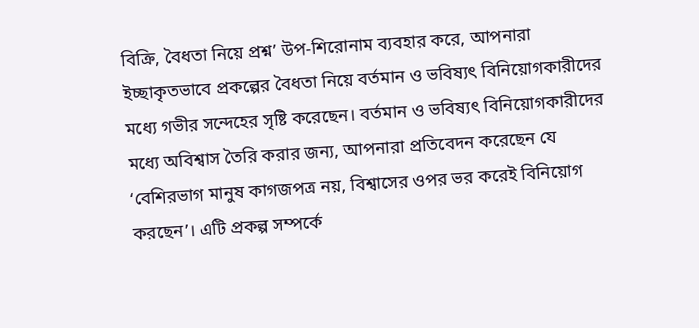বিক্রি, বৈধতা নিয়ে প্রশ্ন’ উপ-শিরোনাম ব্যবহার করে, আপনারা ইচ্ছাকৃতভাবে প্রকল্পের বৈধতা নিয়ে বর্তমান ও ভবিষ্যৎ বিনিয়োগকারীদের মধ্যে গভীর সন্দেহের সৃষ্টি করেছেন। বর্তমান ও ভবিষ্যৎ বিনিয়োগকারীদের মধ্যে অবিশ্বাস তৈরি করার জন্য, আপনারা প্রতিবেদন করেছেন যে ‘বেশিরভাগ মানুষ কাগজপত্র নয়, বিশ্বাসের ওপর ভর করেই বিনিয়োগ করছেন’। এটি প্রকল্প সম্পর্কে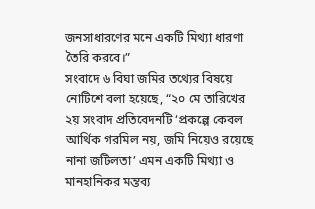জনসাধারণের মনে একটি মিথ্যা ধারণা তৈরি করবে।”
সংবাদে ৬ বিঘা জমির তথ্যের বিষয়ে নোটিশে বলা হয়েছে, “২০ মে তারিখের ২য় সংবাদ প্রতিবেদনটি ‘প্রকল্পে কেবল আর্থিক গরমিল নয়, জমি নিয়েও রয়েছে নানা জটিলতা’ এমন একটি মিথ্যা ও মানহানিকর মন্তব্য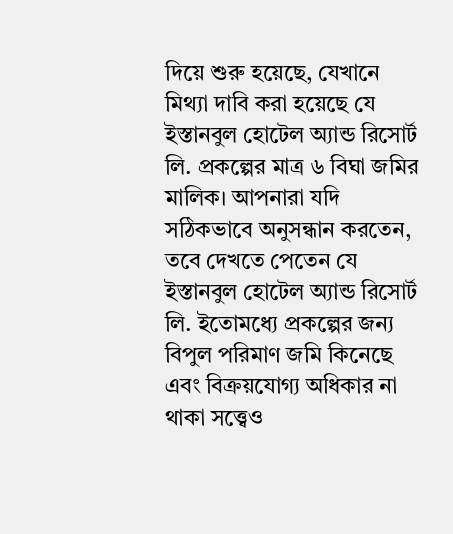দিয়ে শুরু হয়েছে, যেখানে মিথ্যা দাবি করা হয়েছে যে ইস্তানবুল হোটেল অ্যান্ড রিসোর্ট লি. প্রকল্পের মাত্র ৬ বিঘা জমির মালিক। আপনারা যদি সঠিকভাবে অনুসন্ধান করতেন, তবে দেখতে পেতেন যে ইস্তানবুল হোটেল অ্যান্ড রিসোর্ট লি. ইতোমধ্যে প্রকল্পের জন্য বিপুল পরিমাণ জমি কিনেছে এবং বিক্রয়যোগ্য অধিকার না থাকা সত্ত্বেও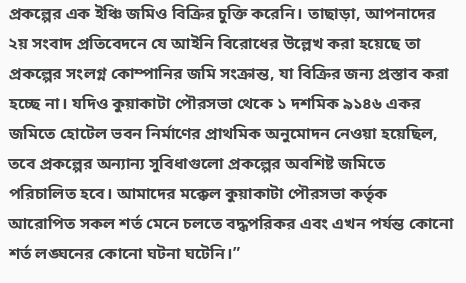প্রকল্পের এক ইঞ্চি জমিও বিক্রির চুক্তি করেনি। তাছাড়া, আপনাদের ২য় সংবাদ প্রতিবেদনে যে আইনি বিরোধের উল্লেখ করা হয়েছে তা প্রকল্পের সংলগ্ন কোম্পানির জমি সংক্রান্ত, যা বিক্রির জন্য প্রস্তাব করা হচ্ছে না। যদিও কুয়াকাটা পৌরসভা থেকে ১ দশমিক ৯১৪৬ একর জমিতে হোটেল ভবন নির্মাণের প্রাথমিক অনুমোদন নেওয়া হয়েছিল, তবে প্রকল্পের অন্যান্য সুবিধাগুলো প্রকল্পের অবশিষ্ট জমিতে পরিচালিত হবে। আমাদের মক্কেল কুয়াকাটা পৌরসভা কর্তৃক আরোপিত সকল শর্ত মেনে চলতে বদ্ধপরিকর এবং এখন পর্যন্ত কোনো শর্ত লঙ্ঘনের কোনো ঘটনা ঘটেনি।”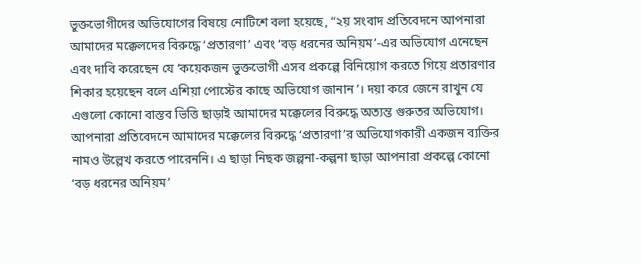ভুক্তভোগীদের অভিযোগের বিষয়ে নোটিশে বলা হয়েছে, “২য় সংবাদ প্রতিবেদনে আপনারা আমাদের মক্কেলদের বিরুদ্ধে ‘প্রতারণা’ এবং ‘বড় ধরনের অনিয়ম’-এর অভিযোগ এনেছেন এবং দাবি করেছেন যে ‘কয়েকজন ভুক্তভোগী এসব প্রকল্পে বিনিয়োগ করতে গিয়ে প্রতারণার শিকার হয়েছেন বলে এশিয়া পোস্টের কাছে অভিযোগ জানান’। দয়া করে জেনে রাখুন যে এগুলো কোনো বাস্তব ভিত্তি ছাড়াই আমাদের মক্কেলের বিরুদ্ধে অত্যন্ত গুরুতর অভিযোগ। আপনারা প্রতিবেদনে আমাদের মক্কেলের বিরুদ্ধে ‘প্রতারণা’র অভিযোগকারী একজন ব্যক্তির নামও উল্লেখ করতে পারেননি। এ ছাড়া নিছক জল্পনা-কল্পনা ছাড়া আপনারা প্রকল্পে কোনো ‘বড় ধরনের অনিয়ম’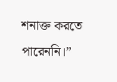শনাক্ত করতে পারেননি।”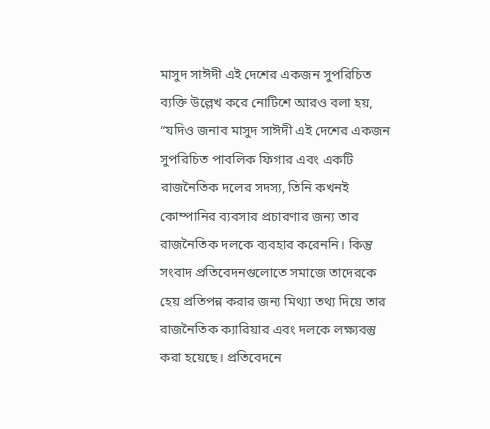মাসুদ সাঈদী এই দেশের একজন সুপরিচিত ব্যক্তি উল্লেখ করে নোটিশে আরও বলা হয়, “যদিও জনাব মাসুদ সাঈদী এই দেশের একজন সুপরিচিত পাবলিক ফিগার এবং একটি রাজনৈতিক দলের সদস্য, তিনি কখনই কোম্পানির ব্যবসার প্রচারণার জন্য তার রাজনৈতিক দলকে ব্যবহার করেননি। কিন্তু সংবাদ প্রতিবেদনগুলোতে সমাজে তাদেরকে হেয় প্রতিপন্ন করার জন্য মিথ্যা তথ্য দিয়ে তার রাজনৈতিক ক্যারিয়ার এবং দলকে লক্ষ্যবস্তু করা হয়েছে। প্রতিবেদনে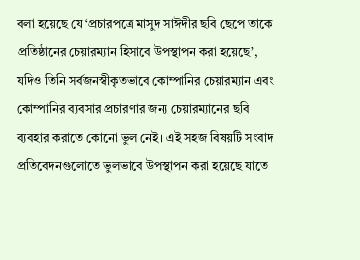বলা হয়েছে যে ‘প্রচারপত্রে মাসুদ সাঈদীর ছবি ছেপে তাকে প্রতিষ্ঠানের চেয়ারম্যান হিসাবে উপস্থাপন করা হয়েছে’, যদিও তিনি সর্বজনস্বীকৃতভাবে কোম্পানির চেয়ারম্যান এবং কোম্পানির ব্যবসার প্রচারণার জন্য চেয়ারম্যানের ছবি ব্যবহার করাতে কোনো ভুল নেই। এই সহজ বিষয়টি সংবাদ প্রতিবেদনগুলোতে ভুলভাবে উপস্থাপন করা হয়েছে যাতে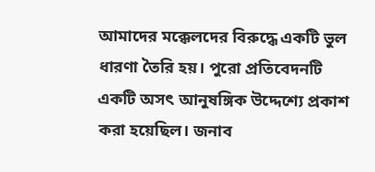আমাদের মক্কেলদের বিরুদ্ধে একটি ভুল ধারণা তৈরি হয়। পুরো প্রতিবেদনটি একটি অসৎ আনুষঙ্গিক উদ্দেশ্যে প্রকাশ করা হয়েছিল। জনাব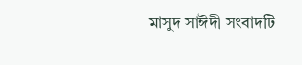মাসুদ সাঈদী সংবাদটি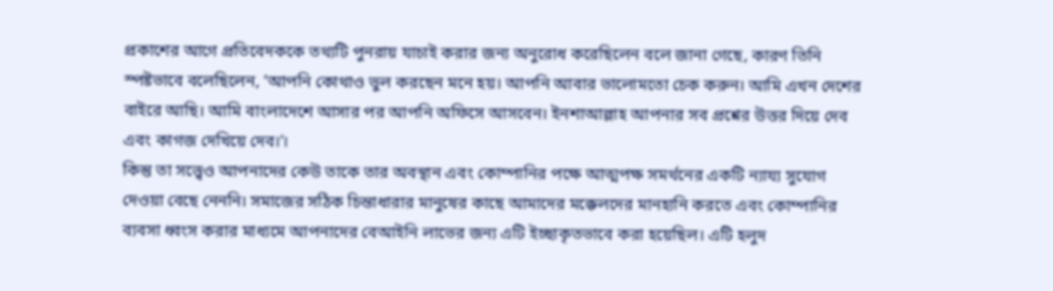প্রকাশের আগে প্রতিবেদককে তথ্যটি পুনরায় যাচাই করার জন্য অনুরোধ করেছিলেন বলে জানা গেছে, কারণ তিনি স্পষ্টভাবে বলেছিলেন, ‘আপনি কোথাও ভুল করছেন মনে হয়। আপনি আবার ভালোমতো চেক করুন। আমি এখন দেশের বাইরে আছি। আমি বাংলাদেশে আসার পর আপনি অফিসে আসবেন। ইনশাআল্লাহ আপনার সব প্রশ্নের উত্তর দিয়ে দেব এবং কাগজ দেখিয়ে দেব।’।
কিন্তু তা সত্ত্বেও আপনাদের কেউ তাকে তার অবস্থান এবং কোম্পানির পক্ষে আত্মপক্ষ সমর্থনের একটি ন্যায্য সুযোগ দেওয়া বেছে নেননি। সমাজের সঠিক চিন্তাধারার মানুষের কাছে আমাদের মক্কেলদের মানহানি করতে এবং কোম্পানির ব্যবসা ধ্বংস করার মাধ্যমে আপনাদের বেআইনি লাভের জন্য এটি ইচ্ছাকৃতভাবে করা হয়েছিল। এটি হলুদ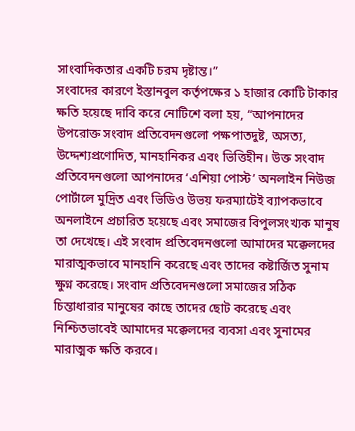সাংবাদিকতার একটি চরম দৃষ্টান্ত।”
সংবাদের কারণে ইস্তানবুল কর্তৃপক্ষের ১ হাজার কোটি টাকার ক্ষতি হয়েছে দাবি করে নোটিশে বলা হয়, “আপনাদের উপরোক্ত সংবাদ প্রতিবেদনগুলো পক্ষপাতদুষ্ট, অসত্য, উদ্দেশ্যপ্রণোদিত, মানহানিকর এবং ভিত্তিহীন। উক্ত সংবাদ প্রতিবেদনগুলো আপনাদের ‘এশিয়া পোস্ট’ অনলাইন নিউজ পোর্টালে মুদ্রিত এবং ভিডিও উভয় ফরম্যাটেই ব্যাপকভাবে অনলাইনে প্রচারিত হয়েছে এবং সমাজের বিপুলসংখ্যক মানুষ তা দেখেছে। এই সংবাদ প্রতিবেদনগুলো আমাদের মক্কেলদের মারাত্মকভাবে মানহানি করেছে এবং তাদের কষ্টার্জিত সুনাম ক্ষুণ্ন করেছে। সংবাদ প্রতিবেদনগুলো সমাজের সঠিক চিন্তাধারার মানুষের কাছে তাদের ছোট করেছে এবং নিশ্চিতভাবেই আমাদের মক্কেলদের ব্যবসা এবং সুনামের মারাত্মক ক্ষতি করবে।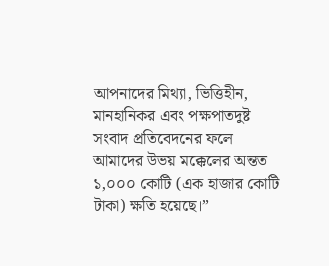আপনাদের মিথ্যা, ভিত্তিহীন, মানহানিকর এবং পক্ষপাতদুষ্ট সংবাদ প্রতিবেদনের ফলে আমাদের উভয় মক্কেলের অন্তত ১,০০০ কোটি (এক হাজার কোটি টাকা) ক্ষতি হয়েছে।”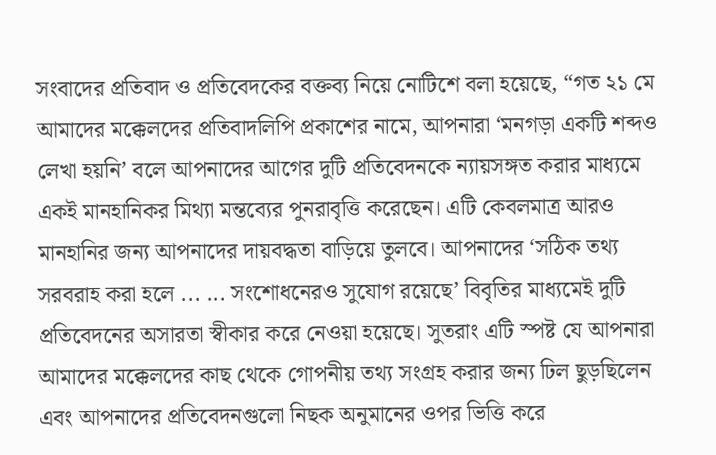সংবাদের প্রতিবাদ ও প্রতিবেদকের বক্তব্য নিয়ে নোটিশে বলা হয়েছে, “গত ২১ মে আমাদের মক্কেলদের প্রতিবাদলিপি প্রকাশের নামে, আপনারা ‘মনগড়া একটি শব্দও লেখা হয়নি’ বলে আপনাদের আগের দুটি প্রতিবেদনকে ন্যায়সঙ্গত করার মাধ্যমে একই মানহানিকর মিথ্যা মন্তব্যের পুনরাবৃত্তি করেছেন। এটি কেবলমাত্র আরও মানহানির জন্য আপনাদের দায়বদ্ধতা বাড়িয়ে তুলবে। আপনাদের ‘সঠিক তথ্য সরবরাহ করা হলে ... ... সংশোধনেরও সুযোগ রয়েছে’ বিবৃতির মাধ্যমেই দুটি প্রতিবেদনের অসারতা স্বীকার করে নেওয়া হয়েছে। সুতরাং এটি স্পষ্ট যে আপনারা আমাদের মক্কেলদের কাছ থেকে গোপনীয় তথ্য সংগ্রহ করার জন্য ঢিল ছুড়ছিলেন এবং আপনাদের প্রতিবেদনগুলো নিছক অনুমানের ওপর ভিত্তি করে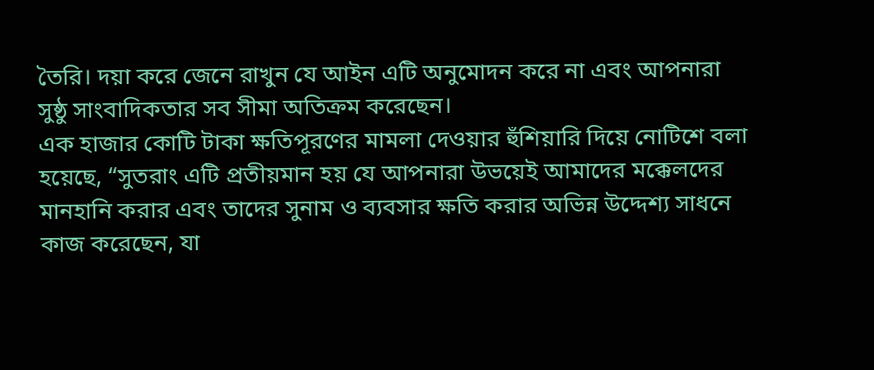তৈরি। দয়া করে জেনে রাখুন যে আইন এটি অনুমোদন করে না এবং আপনারা সুষ্ঠু সাংবাদিকতার সব সীমা অতিক্রম করেছেন।
এক হাজার কোটি টাকা ক্ষতিপূরণের মামলা দেওয়ার হুঁশিয়ারি দিয়ে নোটিশে বলা হয়েছে, “সুতরাং এটি প্রতীয়মান হয় যে আপনারা উভয়েই আমাদের মক্কেলদের মানহানি করার এবং তাদের সুনাম ও ব্যবসার ক্ষতি করার অভিন্ন উদ্দেশ্য সাধনে কাজ করেছেন, যা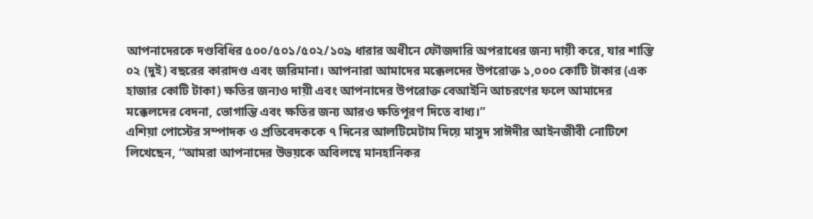আপনাদেরকে দণ্ডবিধির ৫০০/৫০১/৫০২/১০৯ ধারার অধীনে ফৌজদারি অপরাধের জন্য দায়ী করে, যার শাস্তি ০২ (দুই) বছরের কারাদণ্ড এবং জরিমানা। আপনারা আমাদের মক্কেলদের উপরোক্ত ১,০০০ কোটি টাকার (এক হাজার কোটি টাকা) ক্ষতির জন্যও দায়ী এবং আপনাদের উপরোক্ত বেআইনি আচরণের ফলে আমাদের মক্কেলদের বেদনা, ভোগান্তি এবং ক্ষতির জন্য আরও ক্ষতিপূরণ দিতে বাধ্য।”
এশিয়া পোস্টের সম্পাদক ও প্রতিবেদককে ৭ দিনের আলটিমেটাম দিয়ে মাসুদ সাঈদীর আইনজীবী নোটিশে লিখেছেন, “আমরা আপনাদের উভয়কে অবিলম্বে মানহানিকর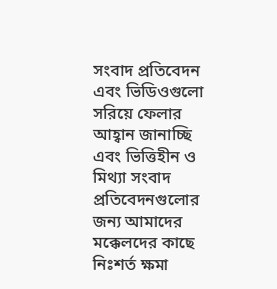সংবাদ প্রতিবেদন এবং ভিডিওগুলো সরিয়ে ফেলার আহ্বান জানাচ্ছি এবং ভিত্তিহীন ও মিথ্যা সংবাদ প্রতিবেদনগুলোর জন্য আমাদের মক্কেলদের কাছে নিঃশর্ত ক্ষমা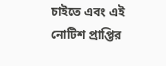চাইতে এবং এই নোটিশ প্রাপ্তির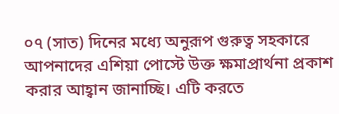০৭ (সাত) দিনের মধ্যে অনুরূপ গুরুত্ব সহকারে আপনাদের এশিয়া পোস্টে উক্ত ক্ষমাপ্রার্থনা প্রকাশ করার আহ্বান জানাচ্ছি। এটি করতে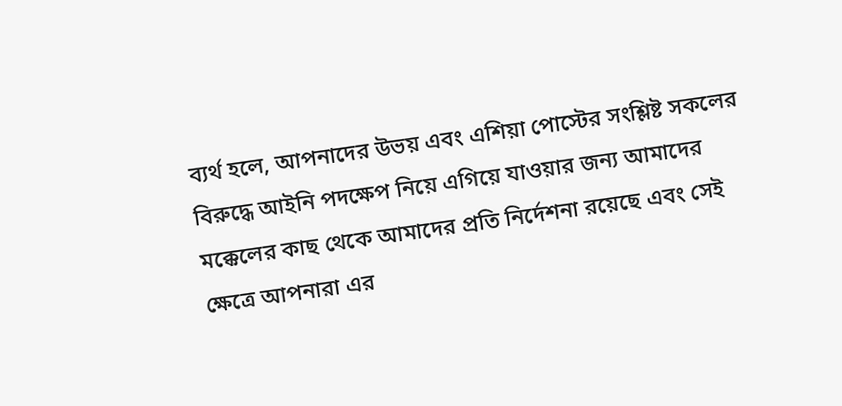ব্যর্থ হলে, আপনাদের উভয় এবং এশিয়া পোস্টের সংশ্লিষ্ট সকলের বিরুদ্ধে আইনি পদক্ষেপ নিয়ে এগিয়ে যাওয়ার জন্য আমাদের মক্কেলের কাছ থেকে আমাদের প্রতি নির্দেশনা রয়েছে এবং সেই ক্ষেত্রে আপনারা এর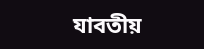যাবতীয়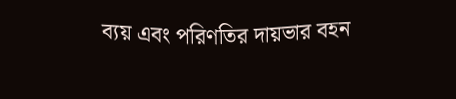ব্যয় এবং পরিণতির দায়ভার বহন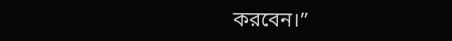করবেন।”